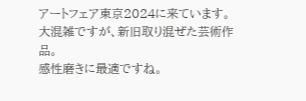アートフェア東京2024に来ています。
大混雑ですが、新旧取り混ぜた芸術作品。
感性磨きに最適ですね。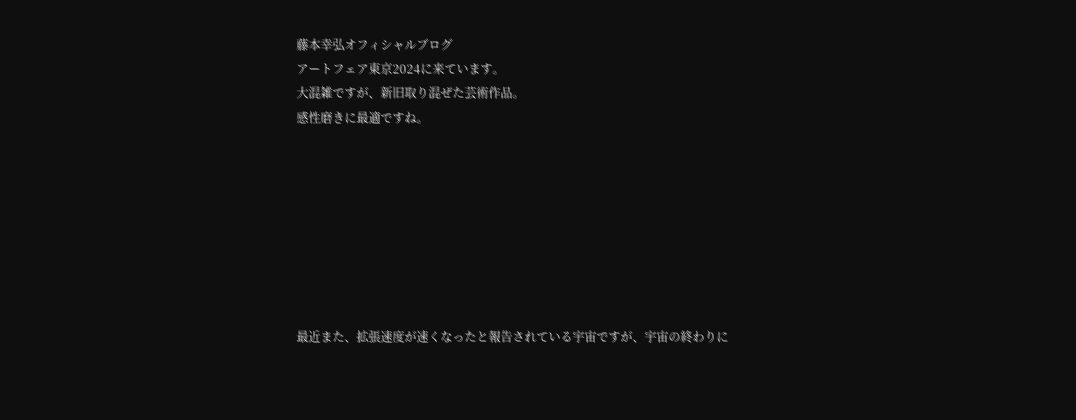藤本幸弘オフィシャルブログ
アートフェア東京2024に来ています。
大混雑ですが、新旧取り混ぜた芸術作品。
感性磨きに最適ですね。








最近また、拡張速度が速くなったと報告されている宇宙ですが、宇宙の終わりに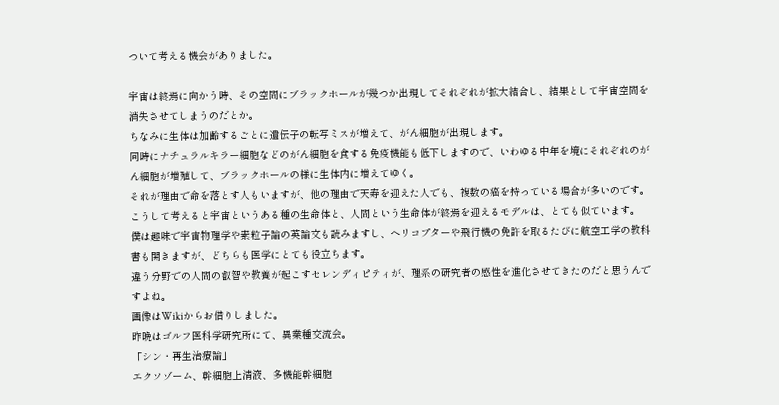ついて考える機会がありました。

宇宙は終焉に向かう時、その空間にブラックホールが幾つか出現してそれぞれが拡大結合し、結果として宇宙空間を消失させてしまうのだとか。
ちなみに生体は加齢するごとに遺伝子の転写ミスが増えて、がん細胞が出現します。
同時にナチュラルキラー細胞などのがん細胞を食する免疫機能も低下しますので、いわゆる中年を境にそれぞれのがん細胞が増殖して、ブラックホールの様に生体内に増えてゆく。
それが理由で命を落とす人もいますが、他の理由で天寿を迎えた人でも、複数の癌を持っている場合が多いのです。
こうして考えると宇宙というある種の生命体と、人間という生命体が終焉を迎えるモデルは、とても似ています。
僕は趣味で宇宙物理学や素粒子論の英論文も読みますし、ヘリコプターや飛行機の免許を取るたびに航空工学の教科書も開きますが、どちらも医学にとても役立ちます。
違う分野での人間の叡智や教養が起こすセレンディピティが、理系の研究者の感性を進化させてきたのだと思うんですよね。
画像はWikiからお借りしました。
昨晩はゴルフ医科学研究所にて、異業種交流会。
「シン・再生治療論」
エクソゾーム、幹細胞上清液、多機能幹細胞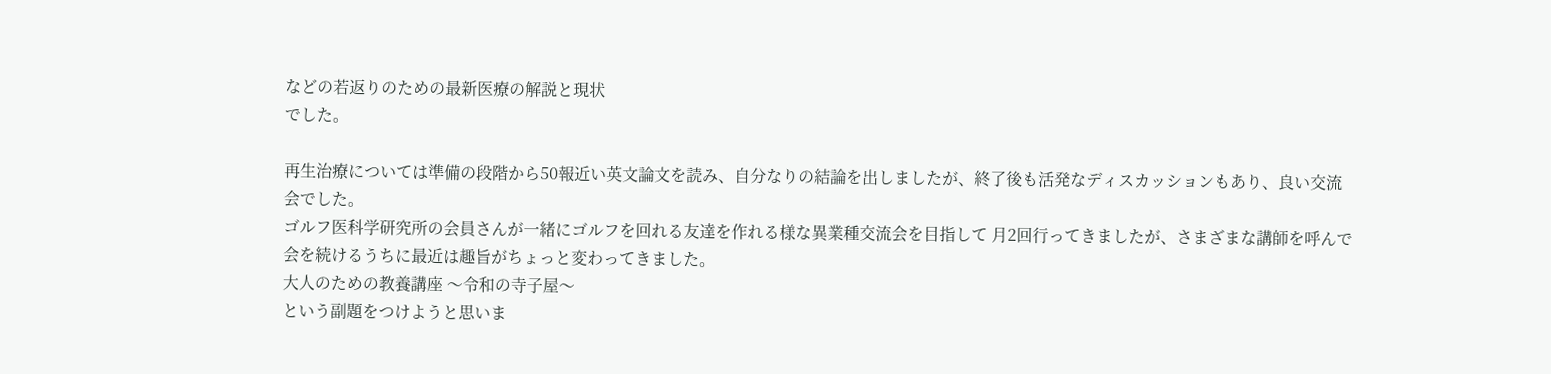などの若返りのための最新医療の解説と現状
でした。

再生治療については準備の段階から50報近い英文論文を読み、自分なりの結論を出しましたが、終了後も活発なディスカッションもあり、良い交流会でした。
ゴルフ医科学研究所の会員さんが一緒にゴルフを回れる友達を作れる様な異業種交流会を目指して 月2回行ってきましたが、さまざまな講師を呼んで会を続けるうちに最近は趣旨がちょっと変わってきました。
大人のための教養講座 〜令和の寺子屋〜
という副題をつけようと思いま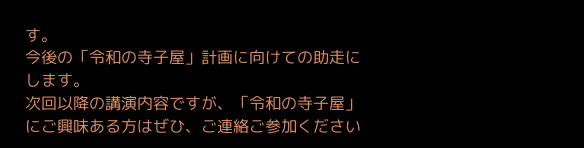す。
今後の「令和の寺子屋」計画に向けての助走にします。
次回以降の講演内容ですが、「令和の寺子屋」にご興味ある方はぜひ、ご連絡ご参加ください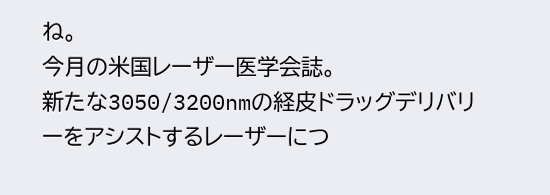ね。
今月の米国レーザー医学会誌。
新たな3050/3200nmの経皮ドラッグデリバリーをアシストするレーザーにつ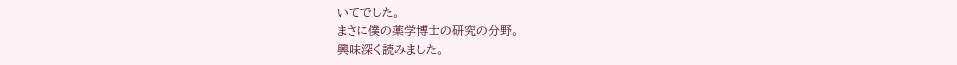いてでした。
まさに僕の薬学博士の研究の分野。
興味深く読みました。